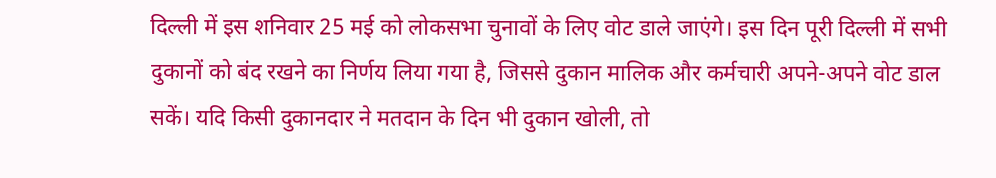दिल्ली में इस शनिवार 25 मई को लोकसभा चुनावों के लिए वोट डाले जाएंगे। इस दिन पूरी दिल्ली में सभी दुकानों को बंद रखने का निर्णय लिया गया है, जिससे दुकान मालिक और कर्मचारी अपने-अपने वोट डाल सकें। यदि किसी दुकानदार ने मतदान के दिन भी दुकान खोली, तो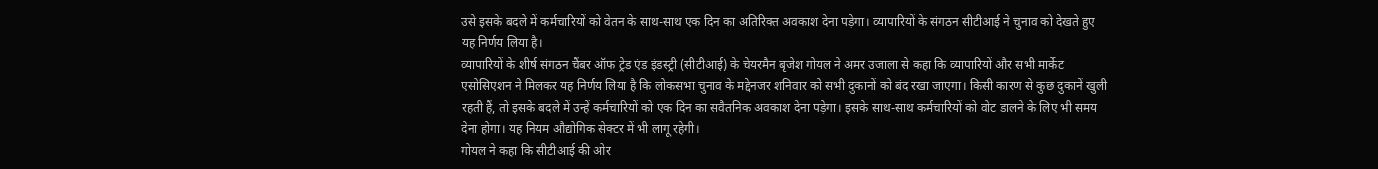उसे इसके बदले में कर्मचारियों को वेतन के साथ-साथ एक दिन का अतिरिक्त अवकाश देना पड़ेगा। व्यापारियों के संगठन सीटीआई ने चुनाव को देखते हुए यह निर्णय लिया है।
व्यापारियों के शीर्ष संगठन चैंबर ऑफ ट्रेड एंड इंडस्ट्री (सीटीआई) के चेयरमैन बृजेश गोयल ने अमर उजाला से कहा कि व्यापारियों और सभी मार्केट एसोसिएशन ने मिलकर यह निर्णय लिया है कि लोकसभा चुनाव के मद्देनजर शनिवार को सभी दुकानों को बंद रखा जाएगा। किसी कारण से कुछ दुकानें खुली रहती हैं, तो इसके बदले में उन्हें कर्मचारियों को एक दिन का सवैतनिक अवकाश देना पड़ेगा। इसके साथ-साथ कर्मचारियों को वोट डालने के लिए भी समय देना होगा। यह नियम औद्योगिक सेक्टर में भी लागू रहेगी।
गोयल ने कहा कि सीटीआई की ओर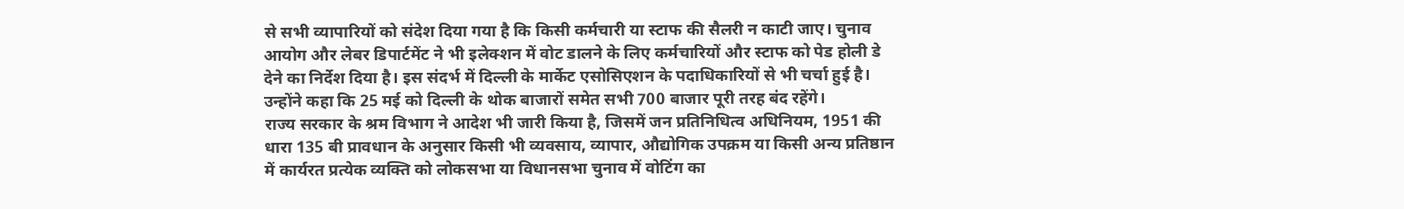से सभी व्यापारियों को संदेश दिया गया है कि किसी कर्मचारी या स्टाफ की सैलरी न काटी जाए। चुनाव आयोग और लेबर डिपार्टमेंट ने भी इलेक्शन में वोट डालने के लिए कर्मचारियों और स्टाफ को पेड होली डे देने का निर्देश दिया है। इस संदर्भ में दिल्ली के मार्केट एसोसिएशन के पदाधिकारियों से भी चर्चा हुई है। उन्होंने कहा कि 25 मई को दिल्ली के थोक बाजारों समेत सभी 700 बाजार पूरी तरह बंद रहेंगे।
राज्य सरकार के श्रम विभाग ने आदेश भी जारी किया है, जिसमें जन प्रतिनिधित्व अधिनियम, 1951 की धारा 135 बी प्रावधान के अनुसार किसी भी व्यवसाय, व्यापार, औद्योगिक उपक्रम या किसी अन्य प्रतिष्ठान में कार्यरत प्रत्येक व्यक्ति को लोकसभा या विधानसभा चुनाव में वोटिंग का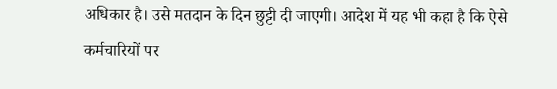अधिकार है। उसे मतदान के दिन छुट्टी दी जाएगी। आदेश में यह भी कहा है कि ऐसे कर्मचारियों पर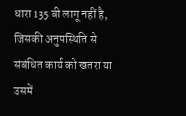धारा 135 बी लागू नहीं है, जिसकी अनुपस्थिति से संबंधित कार्य को खतरा या उसमें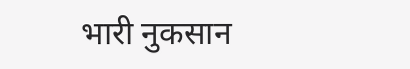भारी नुकसान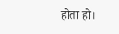होता हो।